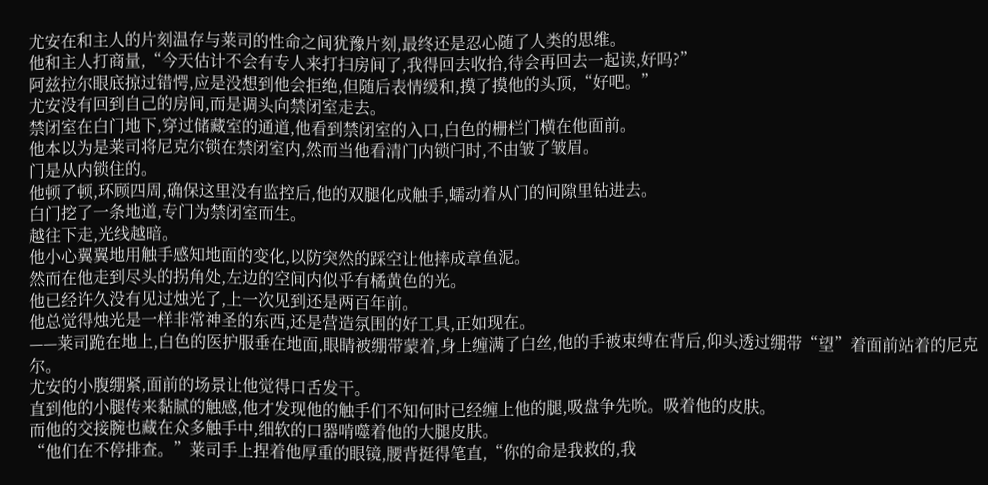尤安在和主人的片刻温存与莱司的性命之间犹豫片刻,最终还是忍心随了人类的思维。
他和主人打商量,“今天估计不会有专人来打扫房间了,我得回去收拾,待会再回去一起读,好吗?”
阿兹拉尔眼底掠过错愕,应是没想到他会拒绝,但随后表情缓和,摸了摸他的头顶,“好吧。”
尤安没有回到自己的房间,而是调头向禁闭室走去。
禁闭室在白门地下,穿过储藏室的通道,他看到禁闭室的入口,白色的栅栏门横在他面前。
他本以为是莱司将尼克尔锁在禁闭室内,然而当他看清门内锁闩时,不由皱了皱眉。
门是从内锁住的。
他顿了顿,环顾四周,确保这里没有监控后,他的双腿化成触手,蠕动着从门的间隙里钻进去。
白门挖了一条地道,专门为禁闭室而生。
越往下走,光线越暗。
他小心翼翼地用触手感知地面的变化,以防突然的踩空让他摔成章鱼泥。
然而在他走到尽头的拐角处,左边的空间内似乎有橘黄色的光。
他已经许久没有见过烛光了,上一次见到还是两百年前。
他总觉得烛光是一样非常神圣的东西,还是营造氛围的好工具,正如现在。
——莱司跪在地上,白色的医护服垂在地面,眼睛被绷带蒙着,身上缠满了白丝,他的手被束缚在背后,仰头透过绷带“望”着面前站着的尼克尔。
尤安的小腹绷紧,面前的场景让他觉得口舌发干。
直到他的小腿传来黏腻的触感,他才发现他的触手们不知何时已经缠上他的腿,吸盘争先吮。吸着他的皮肤。
而他的交接腕也藏在众多触手中,细软的口器啃噬着他的大腿皮肤。
“他们在不停排查。”莱司手上捏着他厚重的眼镜,腰背挺得笔直,“你的命是我救的,我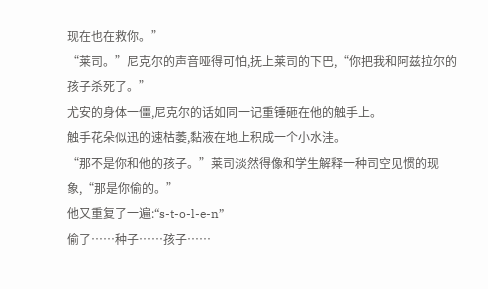现在也在救你。”
“莱司。”尼克尔的声音哑得可怕,抚上莱司的下巴,“你把我和阿兹拉尔的孩子杀死了。”
尤安的身体一僵,尼克尔的话如同一记重锤砸在他的触手上。
触手花朵似迅的速枯萎,黏液在地上积成一个小水洼。
“那不是你和他的孩子。”莱司淡然得像和学生解释一种司空见惯的现象,“那是你偷的。”
他又重复了一遍:“s-t-o-l-e-n”
偷了……种子……孩子……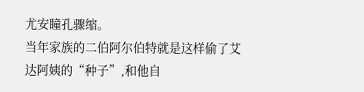尤安瞳孔骤缩。
当年家族的二伯阿尔伯特就是这样偷了艾达阿姨的“种子”,和他自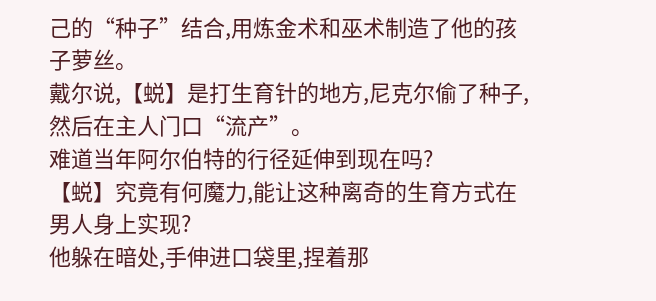己的“种子”结合,用炼金术和巫术制造了他的孩子萝丝。
戴尔说,【蜕】是打生育针的地方,尼克尔偷了种子,然后在主人门口“流产”。
难道当年阿尔伯特的行径延伸到现在吗?
【蜕】究竟有何魔力,能让这种离奇的生育方式在男人身上实现?
他躲在暗处,手伸进口袋里,捏着那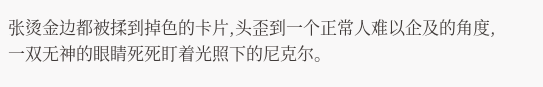张烫金边都被揉到掉色的卡片,头歪到一个正常人难以企及的角度,一双无神的眼睛死死盯着光照下的尼克尔。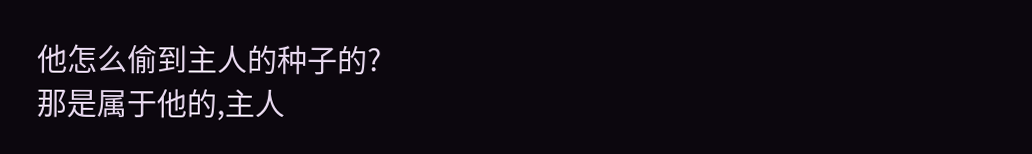他怎么偷到主人的种子的?
那是属于他的,主人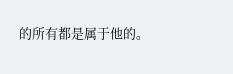的所有都是属于他的。